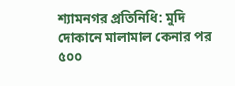শ্যামনগর প্রতিনিধি: মুদি দোকানে মালামাল কেনার পর ৫০০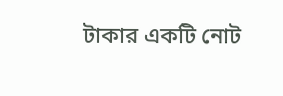টাকার একটি নোট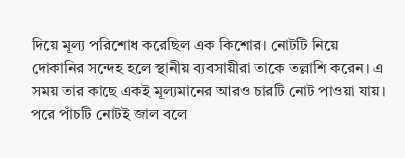দিয়ে মূল্য পরিশোধ করেছিল এক কিশোর। নোটটি নিয়ে দোকানির সন্দেহ হলে স্থানীয় ব্যবসায়ীরা তাকে তল্লাশি করেন। এ সময় তার কাছে একই মূল্যমানের আরও চারটি নোট পাওয়া যায়। পরে পাঁচটি নোটই জাল বলে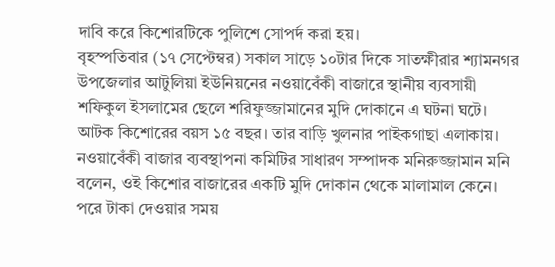দাবি করে কিশোরটিকে পুলিশে সোপর্দ করা হয়।
বৃহস্পতিবার (১৭ সেপ্টেম্বর) সকাল সাড়ে ১০টার দিকে সাতক্ষীরার শ্যামনগর উপজেলার আটুলিয়া ইউনিয়নের নওয়াবেঁকী বাজারে স্থানীয় ব্যবসায়ী শফিকুল ইসলামের ছেলে শরিফুজ্জামানের মুদি দোকানে এ ঘটনা ঘটে। আটক কিশোরের বয়স ১৫ বছর। তার বাড়ি খুলনার পাইকগাছা এলাকায়।
নওয়াবেঁকী বাজার ব্যবস্থাপনা কমিটির সাধারণ সম্পাদক মনিরুজ্জামান মনি বলেন, ওই কিশোর বাজারের একটি মুদি দোকান থেকে মালামাল কেনে। পরে টাকা দেওয়ার সময়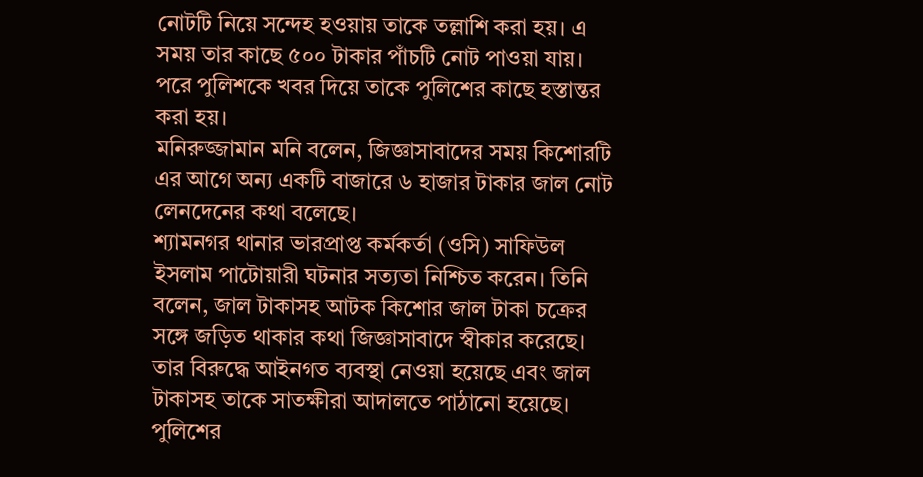নোটটি নিয়ে সন্দেহ হওয়ায় তাকে তল্লাশি করা হয়। এ সময় তার কাছে ৫০০ টাকার পাঁচটি নোট পাওয়া যায়। পরে পুলিশকে খবর দিয়ে তাকে পুলিশের কাছে হস্তান্তর করা হয়।
মনিরুজ্জামান মনি বলেন, জিজ্ঞাসাবাদের সময় কিশোরটি এর আগে অন্য একটি বাজারে ৬ হাজার টাকার জাল নোট লেনদেনের কথা বলেছে।
শ্যামনগর থানার ভারপ্রাপ্ত কর্মকর্তা (ওসি) সাফিউল ইসলাম পাটোয়ারী ঘটনার সত্যতা নিশ্চিত করেন। তিনি বলেন, জাল টাকাসহ আটক কিশোর জাল টাকা চক্রের সঙ্গে জড়িত থাকার কথা জিজ্ঞাসাবাদে স্বীকার করেছে। তার বিরুদ্ধে আইনগত ব্যবস্থা নেওয়া হয়েছে এবং জাল টাকাসহ তাকে সাতক্ষীরা আদালতে পাঠানো হয়েছে।
পুলিশের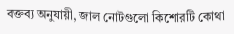বক্তব্য অনুযায়ী, জাল নোটগুলো কিশোরটি কোথা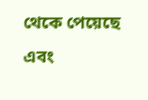থেকে পেয়েছে এবং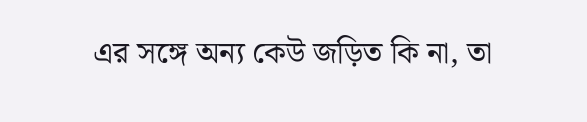এর সঙ্গে অন্য কেউ জড়িত কি না, তা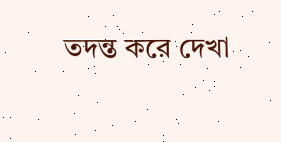তদন্ত করে দেখা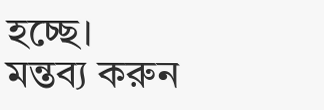হচ্ছে।
মন্তব্য করুন